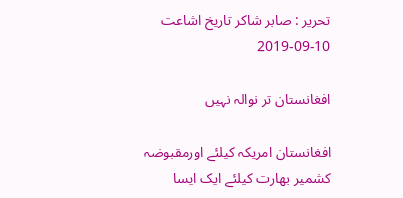تحریر : صابر شاکر تاریخ اشاعت     10-09-2019

افغانستان تر نوالہ نہیں

افغانستان امریکہ کیلئے اورمقبوضہ کشمیر بھارت کیلئے ایک ایسا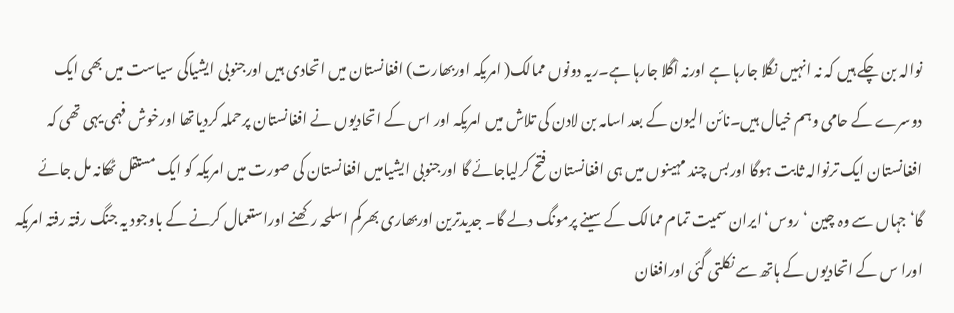نوالہ بن چکے ہیں کہ نہ انہیں نگلا جارہا ہے اورنہ اْگلا جارہا ہے۔ریہ دونوں ممالک( امریکہ اوربھارت) افغانستان میں اتحادی ہیں اورجنوبی ایشیاکی سیاست میں بھی ایک دوسرے کے حامی وہم خیال ہیں۔نائن الیون کے بعد اسامہ بن لادن کی تلاش میں امریکہ اور اس کے اتحادیوں نے افغانستان پرحملہ کردیاتھا اورخوش فہمی یہی تھی کہ افغانستان ایک ترنوالہ ثابت ہوگا اوربس چند مہینوں میں ہی افغانستان فتح کرلیاجائے گا اورجنوبی ایشیامیں افغانستان کی صورت میں امریکہ کو ایک مستقل ٹھکانہ مل جائے گا‘جہاں سے وہ چین ‘روس‘ایران سمیت تمام ممالک کے سینے پرمونگ دلے گا۔ جدیدترین اوربھاری بھرکم اسلحہ رکھنے اوراستعمال کرنے کے باوجود یہ جنگ رفتہ رفتہ امریکہ اورا س کے اتحادیوں کے ہاتھ سے نکلتی گئی اورافغان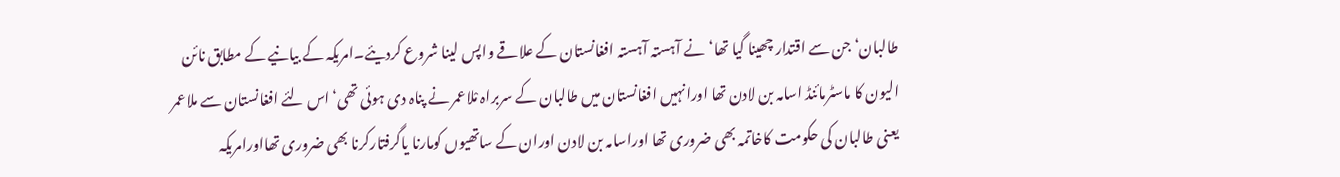طالبان‘جن سے اقتدار چھینا گیا تھا‘نے آہستہ آہستہ افغانستان کے علاقے واپس لینا شروع کردیئے۔امریکہ کے بیانیے کے مطابق نائن الیون کا ماسٹرمائنڈ اسامہ بن لادن تھا اورانہیں افغانستان میں طالبان کے سربراہ مْلاعمر نے پناہ دی ہوئی تھی‘اس لئے افغانستان سے ملاعمر یعنی طالبان کی حکومت کاخاتمہ بھی ضروری تھا اوراسامہ بن لادن اوران کے ساتھیوں کومارنا یاگرفتارکرنا بھی ضروری تھااورامریکہ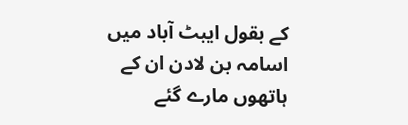کے بقول ایبٹ آباد میں اسامہ بن لادن ان کے ہاتھوں مارے گئے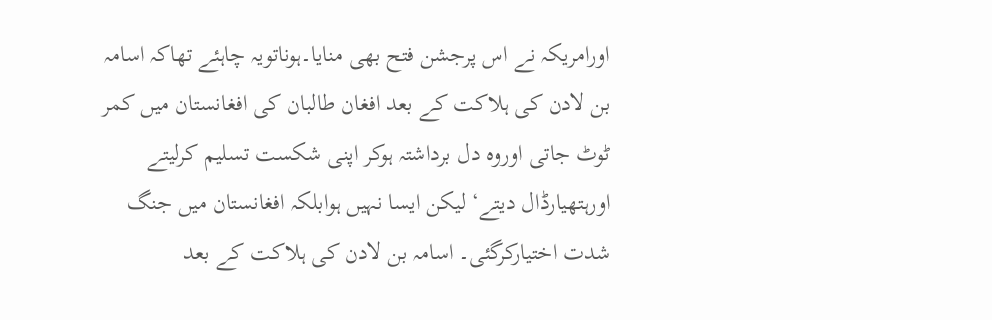اورامریکہ نے اس پرجشن فتح بھی منایا۔ہوناتویہ چاہئے تھاکہ اسامہ بن لادن کی ہلاکت کے بعد افغان طالبان کی افغانستان میں کمر ٹوٹ جاتی اوروہ دل برداشتہ ہوکر اپنی شکست تسلیم کرلیتے اورہتھیارڈال دیتے‘ لیکن ایسا نہیں ہوابلکہ افغانستان میں جنگ شدت اختیارکرگئی۔ اسامہ بن لادن کی ہلاکت کے بعد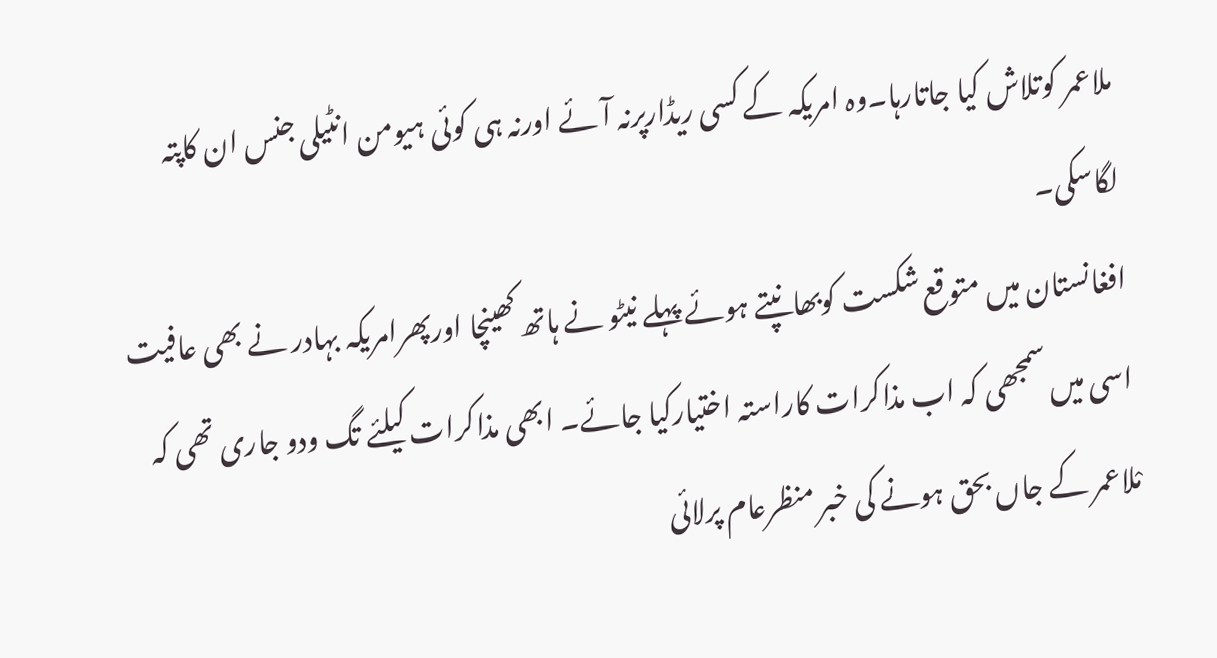ملاعمر کوتلاش کیا جاتارہا۔وہ امریکہ کے کسی ریڈارپرنہ آئے اورنہ ہی کوئی ہیومن انٹیلی جنس ان کاپتہ لگاسکی۔
افغانستان میں متوقع شکست کوبھانپتے ہوئے پہلے نیٹو نے ہاتھ کھینچا اورپھرامریکہ بہادر نے بھی عافیت اسی میں سمجھی کہ اب مذاکرات کاراستہ اختیارکیا جائے۔ ابھی مذاکرات کیلئے تگ ودو جاری تھی کہ مْلاعمر کے جاں بحق ہونے کی خبر منظرعام پرلائی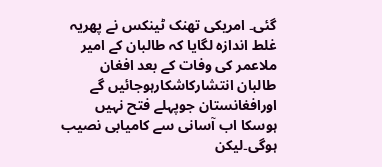گئی۔ امریکی تھنک ٹینکس نے پھریہ غلط اندازہ لگایا کہ طالبان کے امیر ملاعمر کی وفات کے بعد افغان طالبان انتشارکاشکارہوجائیں گے اورافغانستان جوپہلے فتح نہیں ہوسکا اب آسانی سے کامیابی نصیب ہوگی۔لیکن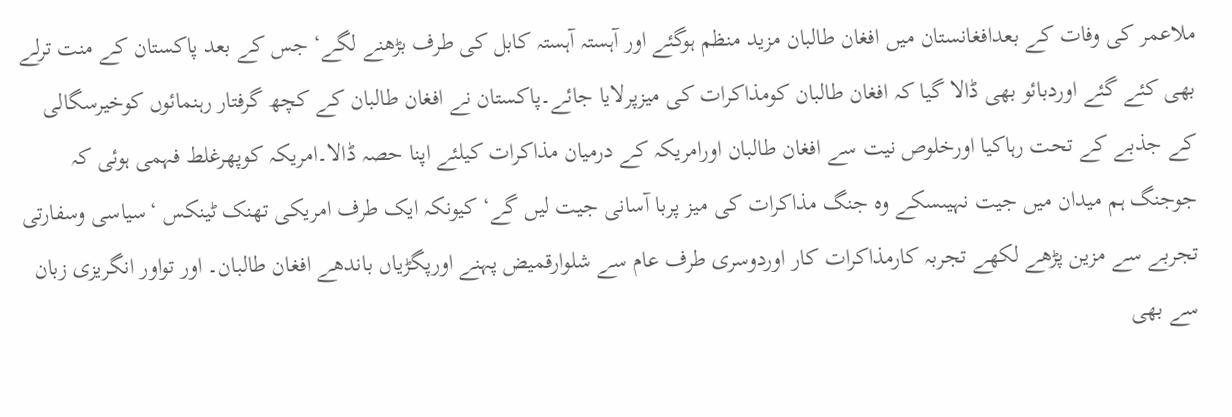ملاعمر کی وفات کے بعدافغانستان میں افغان طالبان مزید منظم ہوگئے اور آہستہ آہستہ کابل کی طرف بڑھنے لگے‘ جس کے بعد پاکستان کے منت ترلے بھی کئے گئے اوردبائو بھی ڈالا گیا کہ افغان طالبان کومذاکرات کی میزپرلایا جائے۔پاکستان نے افغان طالبان کے کچھ گرفتار رہنمائوں کوخیرسگالی کے جذبے کے تحت رہاکیا اورخلوص نیت سے افغان طالبان اورامریکہ کے درمیان مذاکرات کیلئے اپنا حصہ ڈالا۔امریکہ کوپھرغلط فہمی ہوئی کہ جوجنگ ہم میدان میں جیت نہیںسکے وہ جنگ مذاکرات کی میز پربا آسانی جیت لیں گے‘ کیونکہ ایک طرف امریکی تھنک ٹینکس ‘سیاسی وسفارتی تجربے سے مزین پڑھے لکھے تجربہ کارمذاکرات کار اوردوسری طرف عام سے شلوارقمیض پہنے اورپگڑیاں باندھے افغان طالبان۔ اور تواور انگریزی زبان سے بھی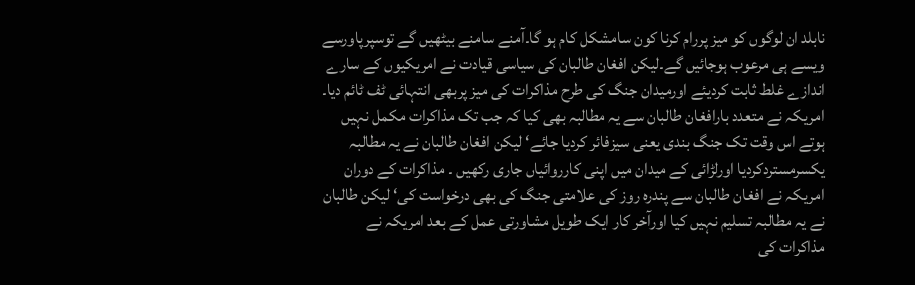نابلد ان لوگوں کو میز پررام کرنا کون سامشکل کام ہو گا۔آمنے سامنے بیٹھیں گے توسپرپاورسے ویسے ہی مرعوب ہوجائیں گے۔لیکن افغان طالبان کی سیاسی قیادت نے امریکیوں کے سارے اندازے غلط ثابت کردیئے اورمیدان جنگ کی طرح مذاکرات کی میز پربھی انتہائی ٹف ٹائم دیا۔ امریکہ نے متعدد بارافغان طالبان سے یہ مطالبہ بھی کیا کہ جب تک مذاکرات مکمل نہیں ہوتے اس وقت تک جنگ بندی یعنی سیزفائر کردیا جائے‘ لیکن افغان طالبان نے یہ مطالبہ یکسرمستردکردیا اورلڑائی کے میدان میں اپنی کارروائیاں جاری رکھیں ۔ مذاکرات کے دوران امریکہ نے افغان طالبان سے پندرہ روز کی علامتی جنگ کی بھی درخواست کی‘ لیکن طالبان نے یہ مطالبہ تسلیم نہیں کیا اورآخر کار ایک طویل مشاورتی عمل کے بعد امریکہ نے مذاکرات کی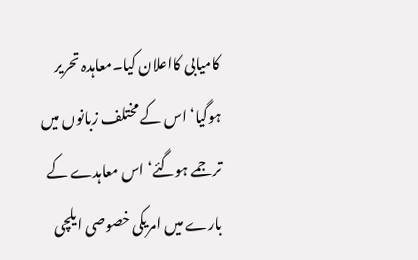کامیابی کااعلان کیا۔معاہدہ تحریر ہوگیا‘ اس کے مختلف زبانوں میں ترجمے ہوگئے‘ اس معاہدے کے بارے میں امریکی خصوصی ایلچی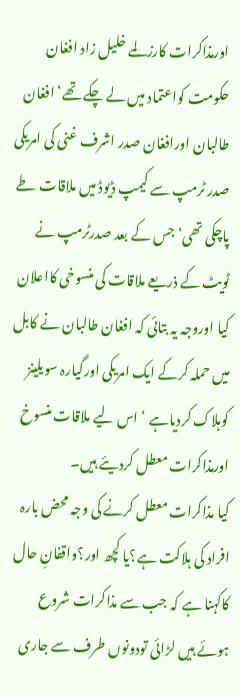اورمذاکرات کارزلمے خلیل زاد افغان حکومت کواعتماد میں لے چکے تھے‘افغان طالبان اورافغان صدر اشرف غنی کی امریکی صدر ٹرمپ سے کیمپ ڈیوڈ میں ملاقات طے پاچکی تھی‘ جس کے بعد صدرٹرمپ نے ٹویٹ کے ذریعے ملاقات کی منسوخی کااعلان کیا اوروجہ یہ بتائی کہ افغان طالبان نے کابل میں حملہ کرکے ایک امریکی اورگیارہ سویلینز کوہلاک کردیاہے ‘اس لیے ملاقات منسوخ اورمذاکرات معطل کردیئے ہیں۔
کیا مذاکرات معطل کرنے کی وجہ محض بارہ افراد کی ہلاکت ہے؟یا کچھ اور؟واقفانِ حال کاکہنا ہے کہ جب سے مذاکرات شروع ہوئے ہیں لڑائی تودونوں طرف سے جاری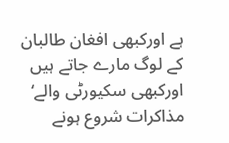ہے اورکبھی افغان طالبان کے لوگ مارے جاتے ہیں اورکبھی سکیورٹی والے‘ مذاکرات شروع ہونے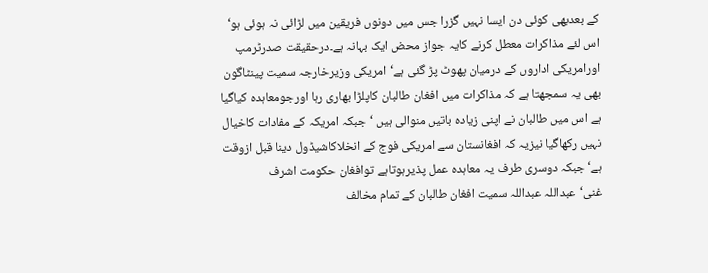کے بعدبھی کوئی دن ایسا نہیں گزرا جس میں دونوں فریقین میں لڑائی نہ ہوئی ہو‘ اس لئے مذاکرات معطل کرنے کایہ جواز محض ایک بہانہ ہے۔درحقیقت صدرٹرمپ اورامریکی اداروں کے درمیان پھوٹ پڑ گئی ہے‘امریکی وزیرخارجہ سمیت پینٹاگون بھی یہ سمجھتا ہے کہ مذاکرات میں افغان طالبان کاپلڑا بھاری رہا اورجومعاہدہ کیاگیا ہے اس میں طالبان نے اپنی زیادہ باتیں منوالی ہیں ‘جبکہ امریکہ کے مفادات کاخیال نہیں رکھاگیا نیزیہ کہ افغانستان سے امریکی فوج کے انخلاکاشیڈول دینا قبل ازوقت ہے‘ جبکہ دوسری طرف یہ معاہدہ عمل پذیرہوتاہے توافغان حکومت اشرف غنی‘عبداللہ عبداللہ سمیت افغان طالبان کے تمام مخالف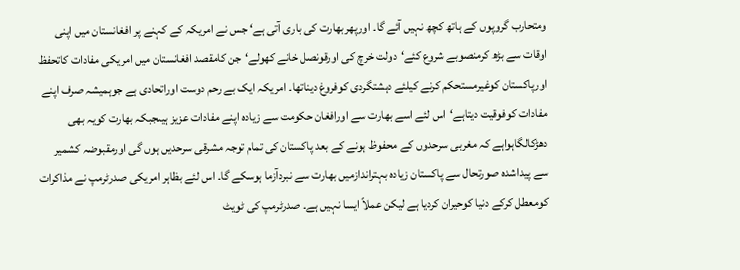ومتحارب گروپوں کے ہاتھ کچھ نہیں آئے گا۔ اورپھربھارت کی باری آتی ہے‘ جس نے امریکہ کے کہنے پر افغانستان میں اپنی اوقات سے بڑھ کرمنصوبے شروع کئے‘دولت خرچ کی اورقونصل خانے کھولے‘جن کامقصد افغانستان میں امریکی مفادات کاتحفظ اورپاکستان کوغیرمستحکم کرنے کیلئے دہشتگردی کوفروغ دیناتھا۔ امریکہ ایک بے رحم دوست اوراتحادی ہے جوہمیشہ صرف اپنے مفادات کوفوقیت دیتاہے‘اس لئے اسے بھارت سے اورافغان حکومت سے زیادہ اپنے مفادات عزیز ہیںجبکہ بھارت کویہ بھی دھڑکالگاہواہے کہ مغربی سرحدوں کے محفوظ ہونے کے بعد پاکستان کی تمام توجہ مشرقی سرحدیں ہوں گی اورمقبوضہ کشمیر سے پیداشدہ صورتحال سے پاکستان زیادہ بہتراندازمیں بھارت سے نبردآزما ہوسکے گا۔ اس لئے بظاہر امریکی صدرٹرمپ نے مذاکرات کومعطل کرکے دنیا کوحیران کردیا ہے لیکن عملاً ایسا نہیں ہے۔ صدرٹرمپ کی ٹویٹ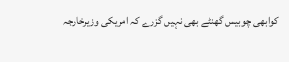کوابھی چوبیس گھنٹے بھی نہیں گزرے کہ امریکی وزیرخارجہ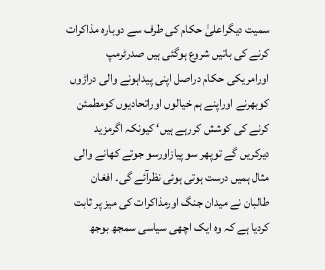سمیت دیگراعلیٰ حکام کی طرف سے دوبارہ مذاکرات کرنے کی باتیں شروع ہوگئی ہیں صدرٹرمپ اورامریکی حکام دراصل اپنی پیداہونے والی دراڑوں کوبھرنے اوراپنے ہم خیالوں اوراتحادیوں کومطمئن کرنے کی کوشش کررہے ہیں‘ کیونکہ اگرمزید دیرکریں گے توپھر سو پیازاورسو جوتے کھانے والی مثال ہمیں درست ہوتی ہوئی نظرآئے گی۔ افغان طالبان نے میدان جنگ اورمذاکرات کی میز پر ثابت کردیا ہے کہ وہ ایک اچھی سیاسی سمجھ بوجھ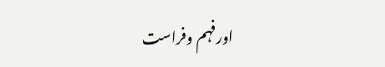اورفہم وفراست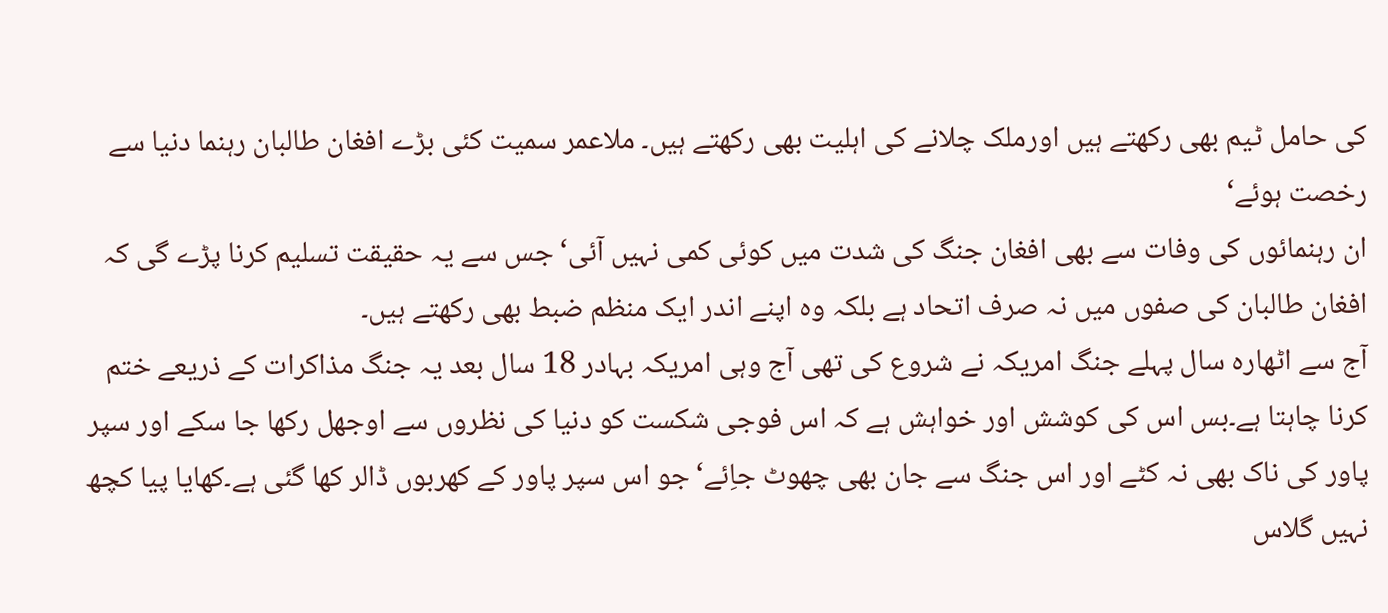کی حامل ٹیم بھی رکھتے ہیں اورملک چلانے کی اہلیت بھی رکھتے ہیں۔ ملاعمر سمیت کئی بڑے افغان طالبان رہنما دنیا سے رخصت ہوئے‘
ان رہنمائوں کی وفات سے بھی افغان جنگ کی شدت میں کوئی کمی نہیں آئی‘ جس سے یہ حقیقت تسلیم کرنا پڑے گی کہ افغان طالبان کی صفوں میں نہ صرف اتحاد ہے بلکہ وہ اپنے اندر ایک منظم ضبط بھی رکھتے ہیں۔
آج سے اٹھارہ سال پہلے جنگ امریکہ نے شروع کی تھی آج وہی امریکہ بہادر 18 سال بعد یہ جنگ مذاکرات کے ذریعے ختم کرنا چاہتا ہے۔بس اس کی کوشش اور خواہش ہے کہ اس فوجی شکست کو دنیا کی نظروں سے اوجھل رکھا جا سکے اور سپر پاور کی ناک بھی نہ کٹے اور اس جنگ سے جان بھی چھوٹ جاِئے‘ جو اس سپر پاور کے کھربوں ڈالر کھا گئی ہے۔کھایا پیا کچھ نہیں گلاس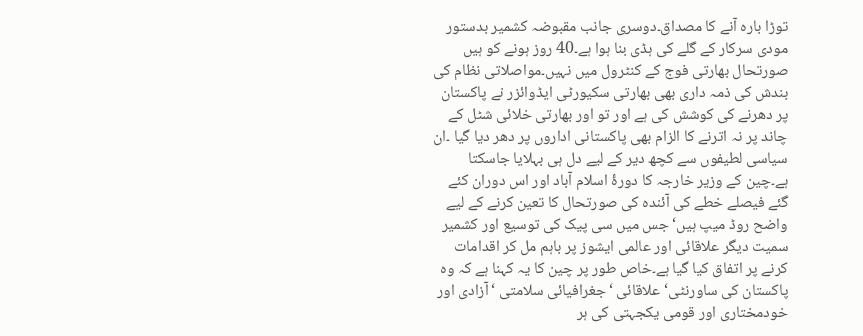توڑا بارہ آنے کا مصداق۔دوسری جانب مقبوضہ کشمیر بدستور مودی سرکار کے گلے کی ہڈی بنا ہوا ہے۔40 روز ہونے کو ہیں صورتحال بھارتی فوج کے کنٹرول میں نہیں۔مواصلاتی نظام کی بندش کی ذمہ داری بھی بھارتی سکیورٹی ایڈوائزر نے پاکستان پر دھرنے کی کوشش کی ہے اور تو اور بھارتی خلائی شٹل کے چاند پر نہ اترنے کا الزام بھی پاکستانی اداروں پر دھر دیا گیا ۔ان سیاسی لطیفوں سے کچھ دیر کے لیے دل ہی بہلایا جاسکتا ہے۔چین کے وزیر خارجہ کا دورۂ اسلام آباد اور اس دوران کئے گئے فیصلے خطے کی آئندہ کی صورتحال کا تعین کرنے کے لیے واضح روڈ میپ ہیں‘ جس میں سی پیک کی توسیع اور کشمیر سمیت دیگر علاقائی اور عالمی ایشوز پر باہم مل کر اقدامات کرنے پر اتفاق کیا گیا ہے۔خاص طور پر چین کا یہ کہنا ہے کہ وہ پاکستان کی ساورنٹی‘علاقائی ‘جغرافیائی سلامتی ‘آزادی اور خودمختاری اور قومی یکجہتی کی ہر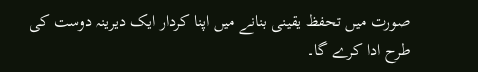صورت میں تحفظ یقینی بنانے میں اپنا کردار ایک دیرینہ دوست کی طرح ادا کرے گا۔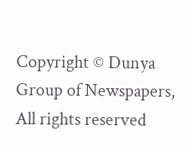Copyright © Dunya Group of Newspapers, All rights reserved